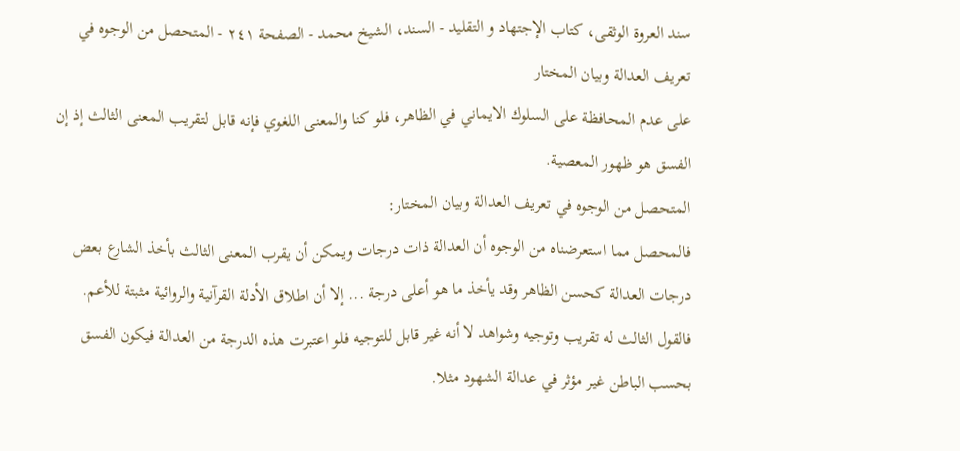سند العروة الوثقى، كتاب الإجتهاد و التقليد - السند، الشيخ محمد - الصفحة ٢٤١ - المتحصل من الوجوه في تعريف العدالة وبيان المختار
على عدم المحافظة على السلوك الايماني في الظاهر، فلو كنا والمعنى اللغوي فإنه قابل لتقريب المعنى الثالث إذ إن الفسق هو ظهور المعصية.
المتحصل من الوجوه في تعريف العدالة وبيان المختار:
فالمحصل مما استعرضناه من الوجوه أن العدالة ذات درجات ويمكن أن يقرب المعنى الثالث بأخذ الشارع بعض درجات العدالة كحسن الظاهر وقد يأخذ ما هو أعلى درجة ... إلا أن اطلاق الأدلة القرآنية والروائية مثبتة للأعم. فالقول الثالث له تقريب وتوجيه وشواهد لا أنه غير قابل للتوجيه فلو اعتبرت هذه الدرجة من العدالة فيكون الفسق بحسب الباطن غير مؤثر في عدالة الشهود مثلا.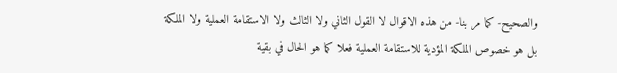والصحيح- كما مر بنا- من هذه الاقوال لا القول الثاني ولا الثالث ولا الاستقامة العملية ولا الملكة بل هو خصوص الملكة المؤدية للاستقامة العملية فعلا كما هو الحال في بقية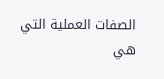الصفات العملية التي هي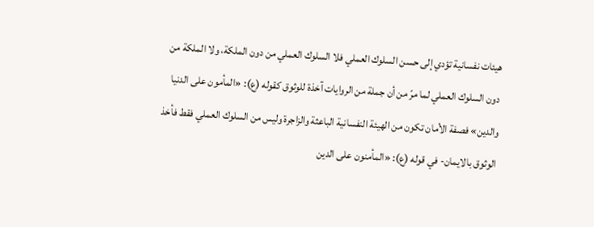هيئات نفسانية تؤدي إلى حسن السلوك العملي فلا السلوك العملي من دون الملكة، ولا الملكة من دون السلوك العملي لما مرّ من أن جملة من الروايات آخذة للوثوق كقوله (ع): «المأمون على الدنيا والدين» فصفة الأمان تكون من الهيئة النفسانية الباعثة والزاجرة وليس من السلوك العملي فقط فأخذ الوثوق بالايمان- في قوله (ع): «المأمنون على الدين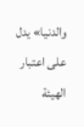والدنيا» يدل على اعتبار الهيئة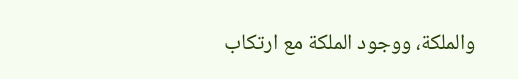والملكة، ووجود الملكة مع ارتكاب